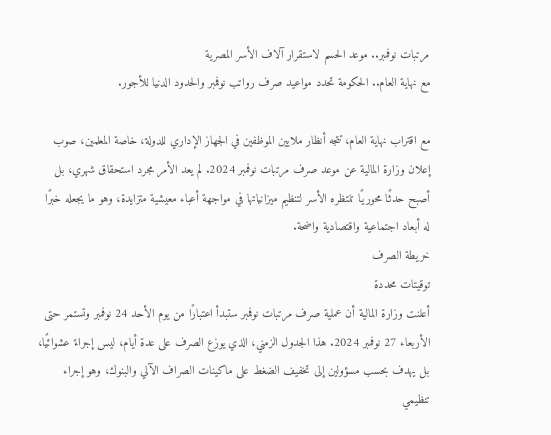مرتبات نوفمبر.. موعد الحسم لاستقرار آلاف الأسر المصرية
مع نهاية العام.. الحكومة تحدد مواعيد صرف رواتب نوفمبر والحدود الدنيا للأجور.

مع اقتراب نهاية العام، تتجه أنظار ملايين الموظفين في الجهاز الإداري للدولة، خاصة المعلمين، صوب إعلان وزارة المالية عن موعد صرف مرتبات نوفمبر 2024. لم يعد الأمر مجرد استحقاق شهري، بل أصبح حدثًا محوريًا تنتظره الأسر لتنظيم ميزانياتها في مواجهة أعباء معيشية متزايدة، وهو ما يجعله خبرًا له أبعاد اجتماعية واقتصادية واضحة.
خريطة الصرف
توقيتات محددة
أعلنت وزارة المالية أن عملية صرف مرتبات نوفمبر ستبدأ اعتبارًا من يوم الأحد 24 نوفمبر وتستمر حتى الأربعاء 27 نوفمبر 2024. هذا الجدول الزمني، الذي يوزع الصرف على عدة أيام، ليس إجراءً عشوائيًا، بل يهدف بحسب مسؤولين إلى تخفيف الضغط على ماكينات الصراف الآلي والبنوك، وهو إجراء تنظيمي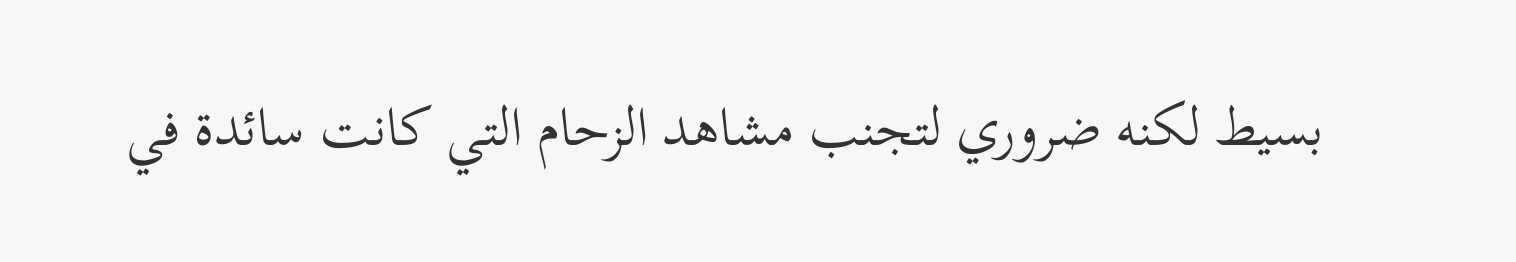بسيط لكنه ضروري لتجنب مشاهد الزحام التي كانت سائدة في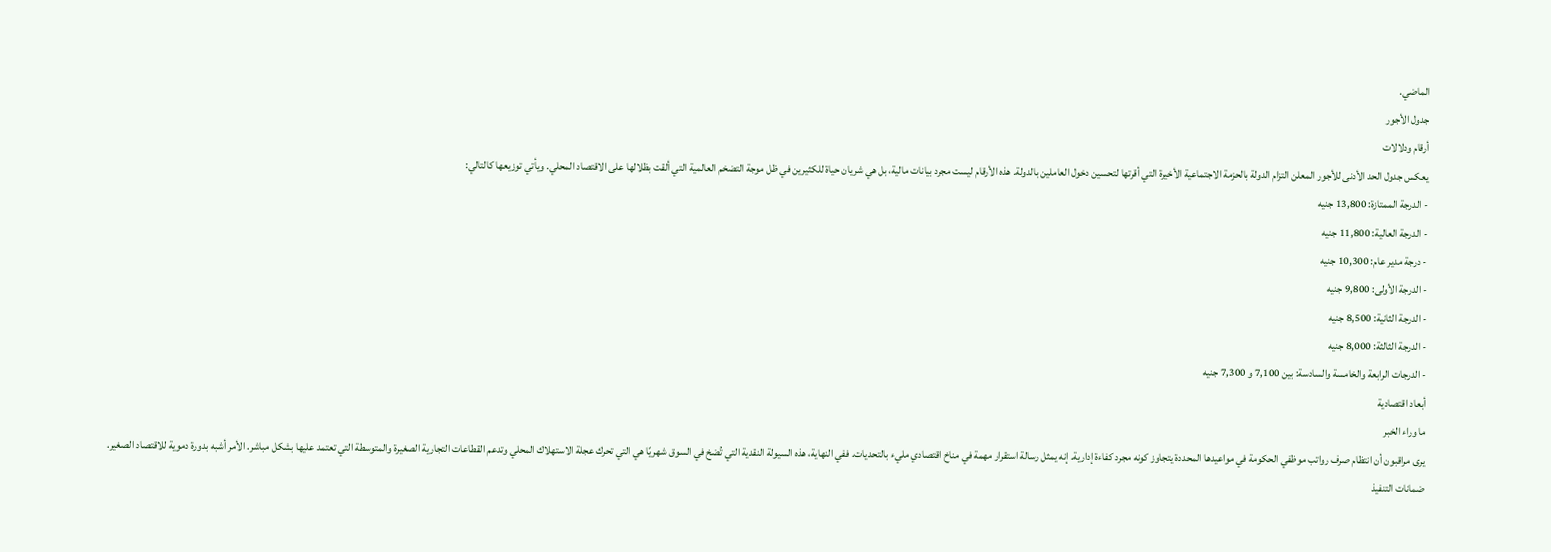الماضي.
جدول الأجور
أرقام ودلالات
يعكس جدول الحد الأدنى للأجور المعلن التزام الدولة بالحزمة الاجتماعية الأخيرة التي أقرتها لتحسين دخول العاملين بالدولة. هذه الأرقام ليست مجرد بيانات مالية، بل هي شريان حياة للكثيرين في ظل موجة التضخم العالمية التي ألقت بظلالها على الاقتصاد المحلي. ويأتي توزيعها كالتالي:
- الدرجة الممتازة: 13,800 جنيه
- الدرجة العالية: 11,800 جنيه
- درجة مدير عام: 10,300 جنيه
- الدرجة الأولى: 9,800 جنيه
- الدرجة الثانية: 8,500 جنيه
- الدرجة الثالثة: 8,000 جنيه
- الدرجات الرابعة والخامسة والسادسة: بين 7,100 و 7,300 جنيه
أبعاد اقتصادية
ما وراء الخبر
يرى مراقبون أن انتظام صرف رواتب موظفي الحكومة في مواعيدها المحددة يتجاوز كونه مجرد كفاءة إدارية. إنه يمثل رسالة استقرار مهمة في مناخ اقتصادي مليء بالتحديات. ففي النهاية، هذه السيولة النقدية التي تُضخ في السوق شهريًا هي التي تحرك عجلة الاستهلاك المحلي وتدعم القطاعات التجارية الصغيرة والمتوسطة التي تعتمد عليها بشكل مباشر. الأمر أشبه بدورة دموية للاقتصاد الصغير.
ضمانات التنفيذ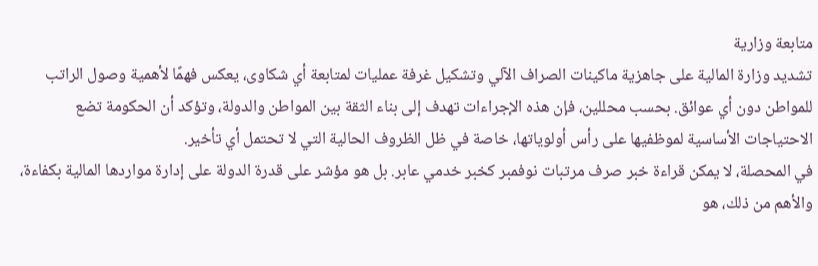متابعة وزارية
تشديد وزارة المالية على جاهزية ماكينات الصراف الآلي وتشكيل غرفة عمليات لمتابعة أي شكاوى، يعكس فهمًا لأهمية وصول الراتب للمواطن دون أي عوائق. بحسب محللين، فإن هذه الإجراءات تهدف إلى بناء الثقة بين المواطن والدولة، وتؤكد أن الحكومة تضع الاحتياجات الأساسية لموظفيها على رأس أولوياتها، خاصة في ظل الظروف الحالية التي لا تحتمل أي تأخير.
في المحصلة، لا يمكن قراءة خبر صرف مرتبات نوفمبر كخبر خدمي عابر. بل هو مؤشر على قدرة الدولة على إدارة مواردها المالية بكفاءة، والأهم من ذلك، هو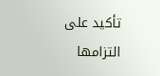تأكيد على التزامها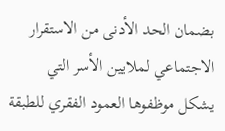بضمان الحد الأدنى من الاستقرار الاجتماعي لملايين الأسر التي يشكل موظفوها العمود الفقري للطبقة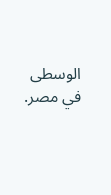الوسطى في مصر.